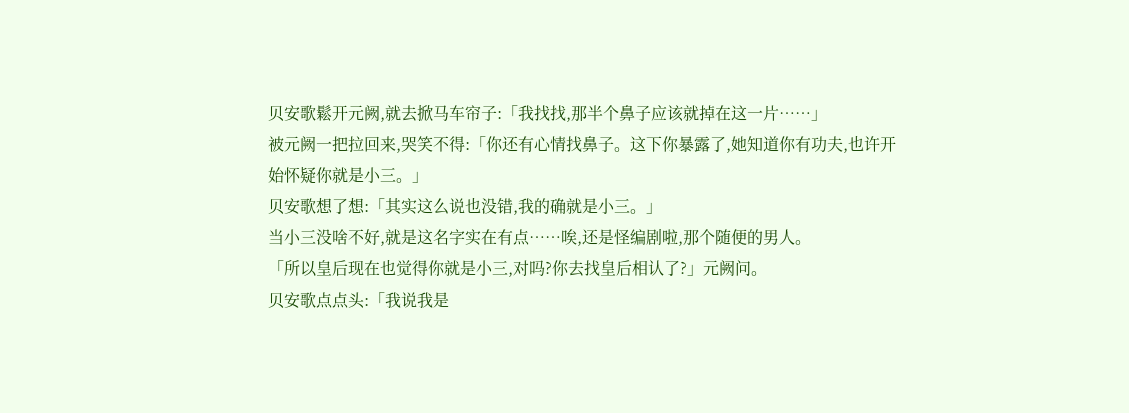贝安歌鬆开元阙,就去掀马车帘子:「我找找,那半个鼻子应该就掉在这一片……」
被元阙一把拉回来,哭笑不得:「你还有心情找鼻子。这下你暴露了,她知道你有功夫,也许开始怀疑你就是小三。」
贝安歌想了想:「其实这么说也没错,我的确就是小三。」
当小三没啥不好,就是这名字实在有点……唉,还是怪编剧啦,那个随便的男人。
「所以皇后现在也觉得你就是小三,对吗?你去找皇后相认了?」元阙问。
贝安歌点点头:「我说我是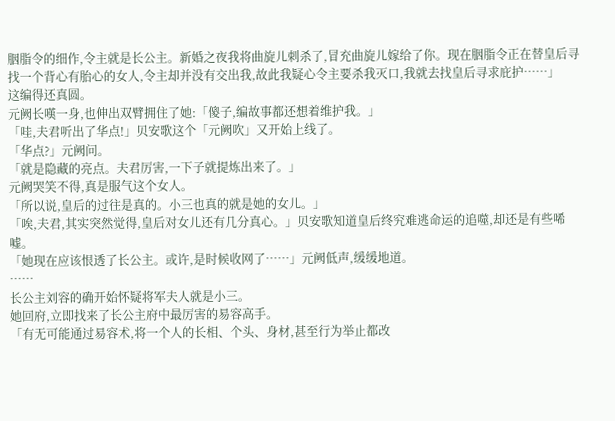胭脂令的细作,令主就是长公主。新婚之夜我将曲旋儿刺杀了,冒充曲旋儿嫁给了你。现在胭脂令正在替皇后寻找一个背心有胎心的女人,令主却并没有交出我,故此我疑心令主要杀我灭口,我就去找皇后寻求庇护……」
这编得还真圆。
元阙长嘆一身,也伸出双臂拥住了她:「傻子,编故事都还想着维护我。」
「哇,夫君听出了华点!」贝安歌这个「元阙吹」又开始上线了。
「华点?」元阙问。
「就是隐藏的亮点。夫君厉害,一下子就提炼出来了。」
元阙哭笑不得,真是服气这个女人。
「所以说,皇后的过往是真的。小三也真的就是她的女儿。」
「唉,夫君,其实突然觉得,皇后对女儿还有几分真心。」贝安歌知道皇后终究难逃命运的追噬,却还是有些唏嘘。
「她现在应该恨透了长公主。或许,是时候收网了……」元阙低声,缓缓地道。
……
长公主刘容的确开始怀疑将军夫人就是小三。
她回府,立即找来了长公主府中最厉害的易容高手。
「有无可能通过易容术,将一个人的长相、个头、身材,甚至行为举止都改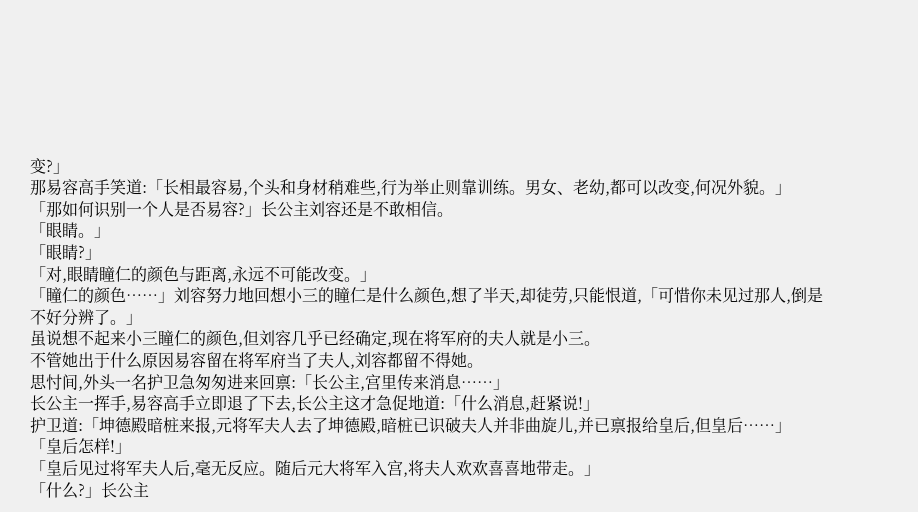变?」
那易容高手笑道:「长相最容易,个头和身材稍难些,行为举止则靠训练。男女、老幼,都可以改变,何况外貌。」
「那如何识别一个人是否易容?」长公主刘容还是不敢相信。
「眼睛。」
「眼睛?」
「对,眼睛瞳仁的颜色与距离,永远不可能改变。」
「瞳仁的颜色……」刘容努力地回想小三的瞳仁是什么颜色,想了半天,却徒劳,只能恨道,「可惜你未见过那人,倒是不好分辨了。」
虽说想不起来小三瞳仁的颜色,但刘容几乎已经确定,现在将军府的夫人就是小三。
不管她出于什么原因易容留在将军府当了夫人,刘容都留不得她。
思忖间,外头一名护卫急匆匆进来回禀:「长公主,宫里传来消息……」
长公主一挥手,易容高手立即退了下去,长公主这才急促地道:「什么消息,赶紧说!」
护卫道:「坤德殿暗桩来报,元将军夫人去了坤德殿,暗桩已识破夫人并非曲旋儿,并已禀报给皇后,但皇后……」
「皇后怎样!」
「皇后见过将军夫人后,毫无反应。随后元大将军入宫,将夫人欢欢喜喜地带走。」
「什么?」长公主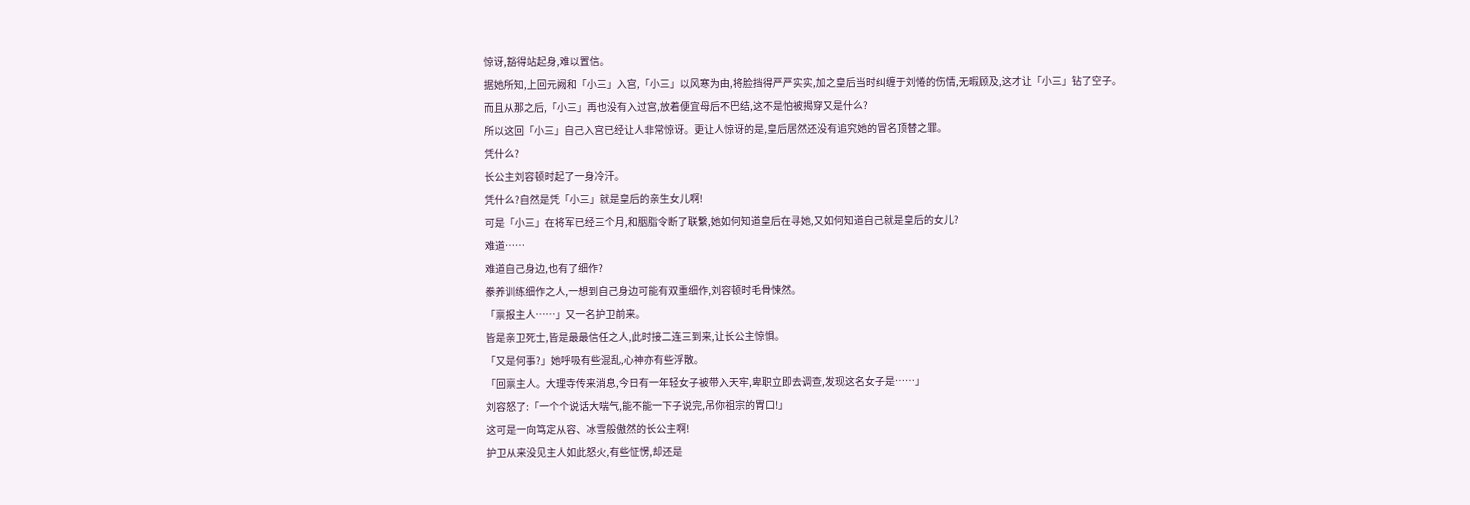惊讶,豁得站起身,难以置信。
据她所知,上回元阙和「小三」入宫,「小三」以风寒为由,将脸挡得严严实实,加之皇后当时纠缠于刘惓的伤情,无暇顾及,这才让「小三」钻了空子。
而且从那之后,「小三」再也没有入过宫,放着便宜母后不巴结,这不是怕被揭穿又是什么?
所以这回「小三」自己入宫已经让人非常惊讶。更让人惊讶的是,皇后居然还没有追究她的冒名顶替之罪。
凭什么?
长公主刘容顿时起了一身冷汗。
凭什么?自然是凭「小三」就是皇后的亲生女儿啊!
可是「小三」在将军已经三个月,和胭脂令断了联繫,她如何知道皇后在寻她,又如何知道自己就是皇后的女儿?
难道……
难道自己身边,也有了细作?
豢养训练细作之人,一想到自己身边可能有双重细作,刘容顿时毛骨悚然。
「禀报主人……」又一名护卫前来。
皆是亲卫死士,皆是最最信任之人,此时接二连三到来,让长公主惊惧。
「又是何事?」她呼吸有些混乱,心神亦有些浮散。
「回禀主人。大理寺传来消息,今日有一年轻女子被带入天牢,卑职立即去调查,发现这名女子是……」
刘容怒了:「一个个说话大喘气,能不能一下子说完,吊你祖宗的胃口!」
这可是一向笃定从容、冰雪般傲然的长公主啊!
护卫从来没见主人如此怒火,有些怔愣,却还是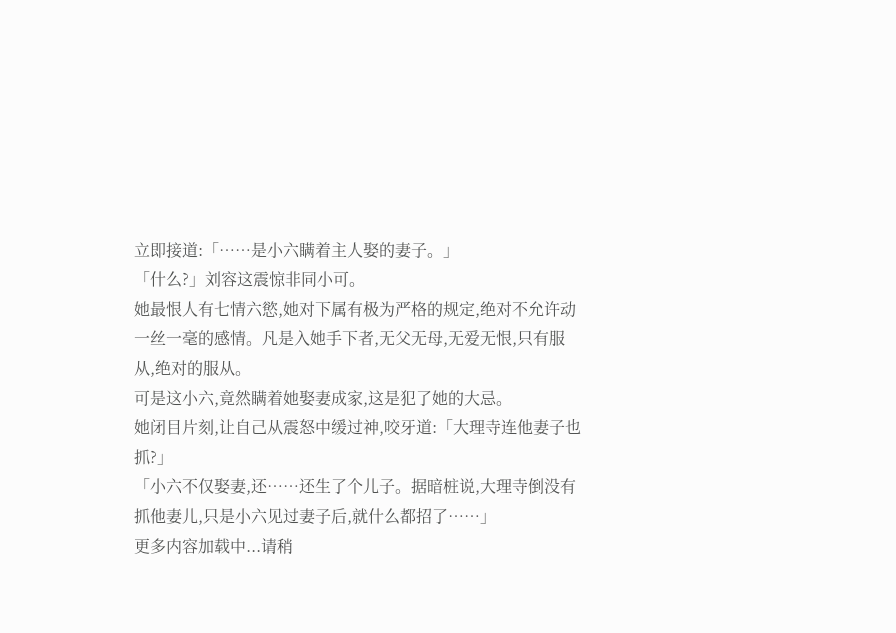立即接道:「……是小六瞒着主人娶的妻子。」
「什么?」刘容这震惊非同小可。
她最恨人有七情六慾,她对下属有极为严格的规定,绝对不允许动一丝一毫的感情。凡是入她手下者,无父无母,无爱无恨,只有服从,绝对的服从。
可是这小六,竟然瞒着她娶妻成家,这是犯了她的大忌。
她闭目片刻,让自己从震怒中缓过神,咬牙道:「大理寺连他妻子也抓?」
「小六不仅娶妻,还……还生了个儿子。据暗桩说,大理寺倒没有抓他妻儿,只是小六见过妻子后,就什么都招了……」
更多内容加载中...请稍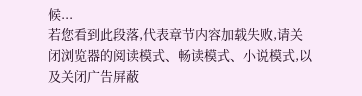候...
若您看到此段落,代表章节内容加载失败,请关闭浏览器的阅读模式、畅读模式、小说模式,以及关闭广告屏蔽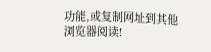功能,或复制网址到其他浏览器阅读!